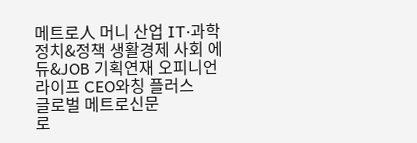메트로人 머니 산업 IT·과학 정치&정책 생활경제 사회 에듀&JOB 기획연재 오피니언 라이프 CEO와칭 플러스
글로벌 메트로신문
로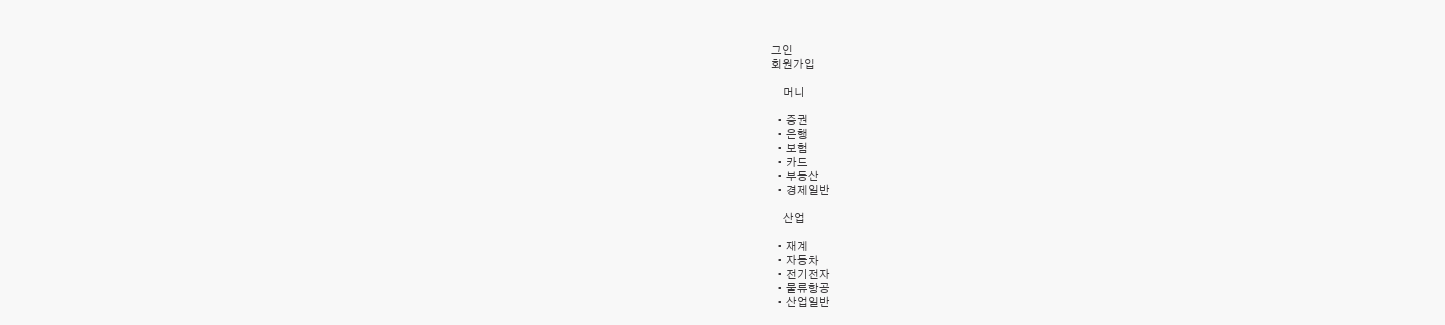그인
회원가입

    머니

  • 증권
  • 은행
  • 보험
  • 카드
  • 부동산
  • 경제일반

    산업

  • 재계
  • 자동차
  • 전기전자
  • 물류항공
  • 산업일반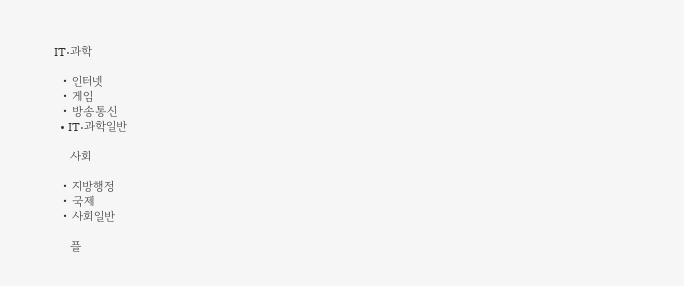IT·과학

  • 인터넷
  • 게임
  • 방송통신
  • IT·과학일반

    사회

  • 지방행정
  • 국제
  • 사회일반

    플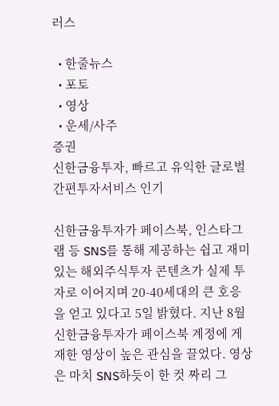러스

  • 한줄뉴스
  • 포토
  • 영상
  • 운세/사주
증권
신한금융투자, 빠르고 유익한 글로벌 간편투자서비스 인기

신한금융투자가 페이스북, 인스타그램 등 SNS를 통해 제공하는 쉽고 재미있는 해외주식투자 콘텐츠가 실제 투자로 이어지며 20-40세대의 큰 호응을 얻고 있다고 5일 밝혔다. 지난 8월 신한금융투자가 페이스북 계정에 게재한 영상이 높은 관심을 끌었다. 영상은 마치 SNS하듯이 한 컷 짜리 그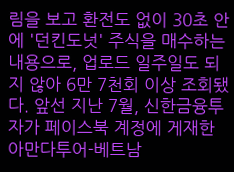림을 보고 환전도 없이 30초 안에 '던킨도넛' 주식을 매수하는 내용으로, 업로드 일주일도 되지 않아 6만 7천회 이상 조회됐다. 앞선 지난 7월, 신한금융투자가 페이스북 계정에 게재한 아만다투어-베트남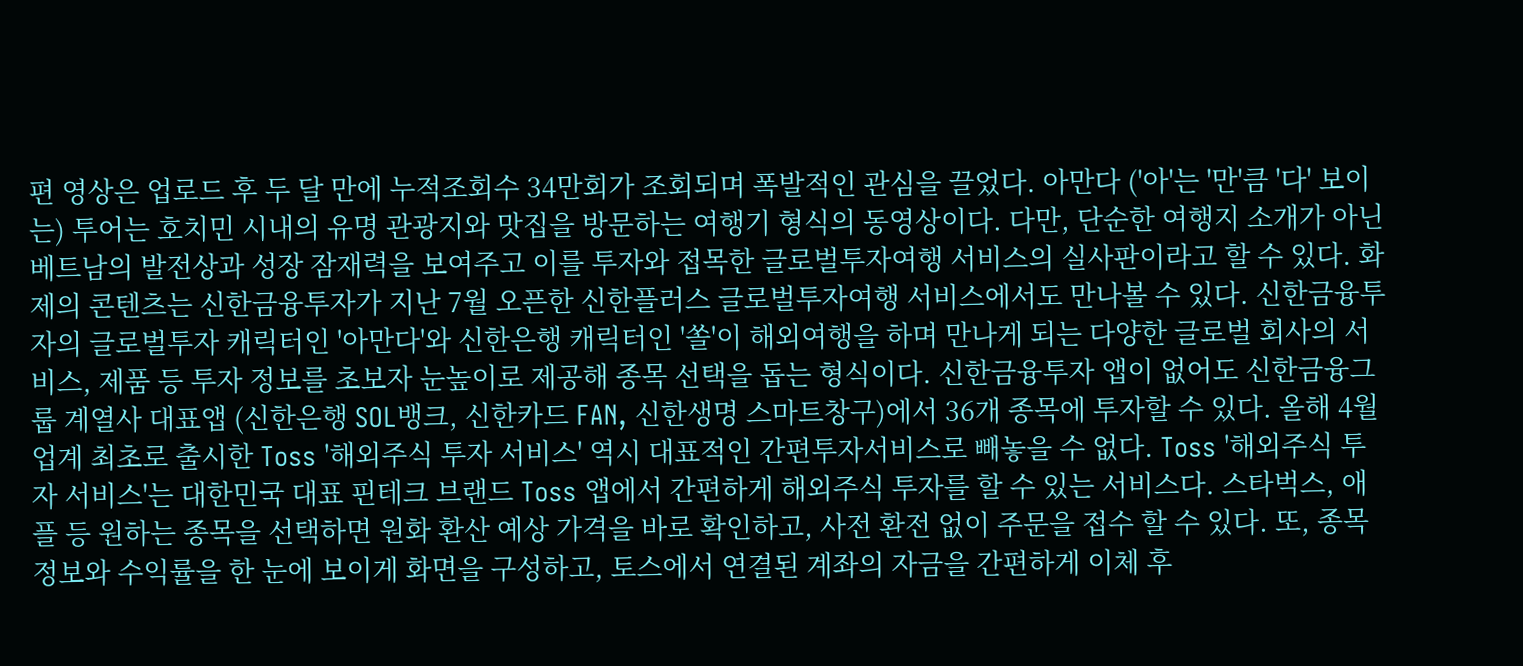편 영상은 업로드 후 두 달 만에 누적조회수 34만회가 조회되며 폭발적인 관심을 끌었다. 아만다 ('아'는 '만'큼 '다' 보이는) 투어는 호치민 시내의 유명 관광지와 맛집을 방문하는 여행기 형식의 동영상이다. 다만, 단순한 여행지 소개가 아닌 베트남의 발전상과 성장 잠재력을 보여주고 이를 투자와 접목한 글로벌투자여행 서비스의 실사판이라고 할 수 있다. 화제의 콘텐츠는 신한금융투자가 지난 7월 오픈한 신한플러스 글로벌투자여행 서비스에서도 만나볼 수 있다. 신한금융투자의 글로벌투자 캐릭터인 '아만다'와 신한은행 캐릭터인 '쏠'이 해외여행을 하며 만나게 되는 다양한 글로벌 회사의 서비스, 제품 등 투자 정보를 초보자 눈높이로 제공해 종목 선택을 돕는 형식이다. 신한금융투자 앱이 없어도 신한금융그룹 계열사 대표앱 (신한은행 SOL뱅크, 신한카드 FAN, 신한생명 스마트창구)에서 36개 종목에 투자할 수 있다. 올해 4월 업계 최초로 출시한 Toss '해외주식 투자 서비스' 역시 대표적인 간편투자서비스로 빼놓을 수 없다. Toss '해외주식 투자 서비스'는 대한민국 대표 핀테크 브랜드 Toss 앱에서 간편하게 해외주식 투자를 할 수 있는 서비스다. 스타벅스, 애플 등 원하는 종목을 선택하면 원화 환산 예상 가격을 바로 확인하고, 사전 환전 없이 주문을 접수 할 수 있다. 또, 종목 정보와 수익률을 한 눈에 보이게 화면을 구성하고, 토스에서 연결된 계좌의 자금을 간편하게 이체 후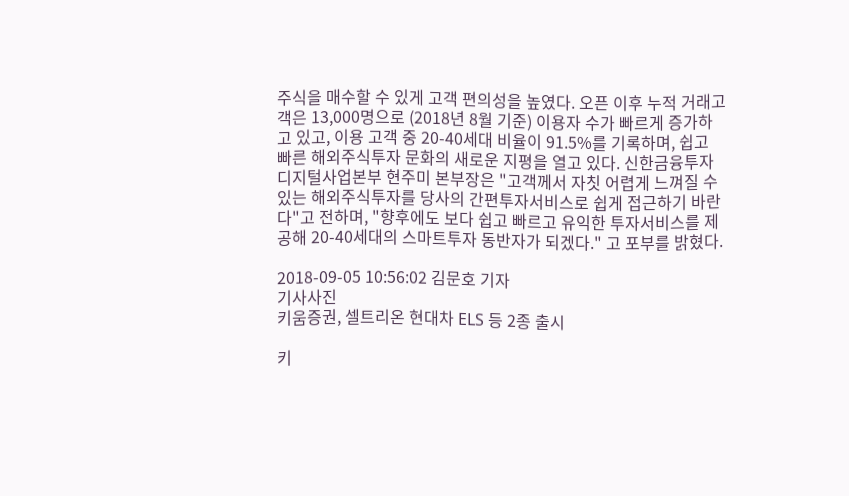주식을 매수할 수 있게 고객 편의성을 높였다. 오픈 이후 누적 거래고객은 13,000명으로 (2018년 8월 기준) 이용자 수가 빠르게 증가하고 있고, 이용 고객 중 20-40세대 비율이 91.5%를 기록하며, 쉽고 빠른 해외주식투자 문화의 새로운 지평을 열고 있다. 신한금융투자 디지털사업본부 현주미 본부장은 "고객께서 자칫 어렵게 느껴질 수 있는 해외주식투자를 당사의 간편투자서비스로 쉽게 접근하기 바란다"고 전하며, "향후에도 보다 쉽고 빠르고 유익한 투자서비스를 제공해 20-40세대의 스마트투자 동반자가 되겠다." 고 포부를 밝혔다.

2018-09-05 10:56:02 김문호 기자
기사사진
키움증권, 셀트리온 현대차 ELS 등 2종 출시

키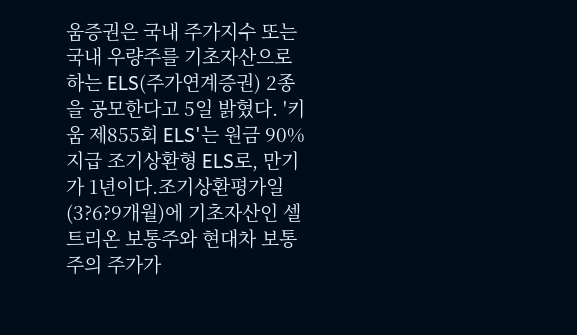움증권은 국내 주가지수 또는 국내 우량주를 기초자산으로 하는 ELS(주가연계증권) 2종을 공모한다고 5일 밝혔다. '키움 제855회 ELS'는 원금 90% 지급 조기상환형 ELS로, 만기가 1년이다.조기상환평가일(3?6?9개월)에 기초자산인 셀트리온 보통주와 현대차 보통주의 주가가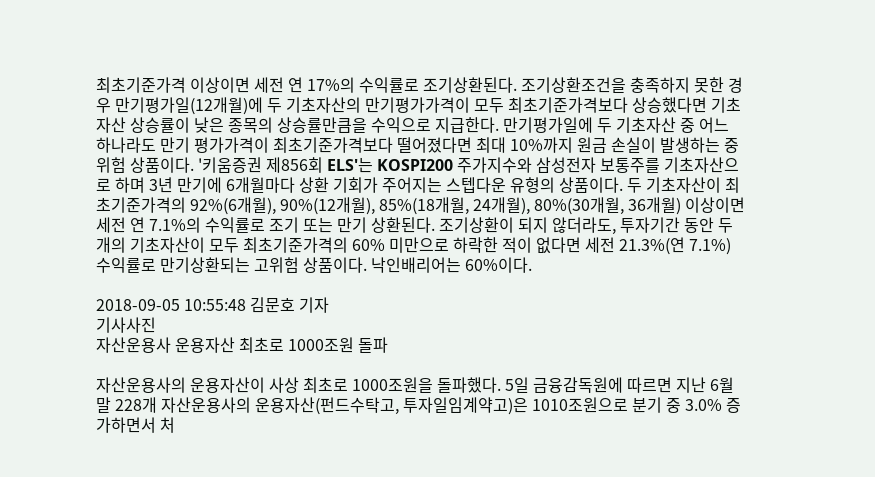최초기준가격 이상이면 세전 연 17%의 수익률로 조기상환된다. 조기상환조건을 충족하지 못한 경우 만기평가일(12개월)에 두 기초자산의 만기평가가격이 모두 최초기준가격보다 상승했다면 기초자산 상승률이 낮은 종목의 상승률만큼을 수익으로 지급한다. 만기평가일에 두 기초자산 중 어느 하나라도 만기 평가가격이 최초기준가격보다 떨어졌다면 최대 10%까지 원금 손실이 발생하는 중위험 상품이다. '키움증권 제856회 ELS'는 KOSPI200 주가지수와 삼성전자 보통주를 기초자산으로 하며 3년 만기에 6개월마다 상환 기회가 주어지는 스텝다운 유형의 상품이다. 두 기초자산이 최초기준가격의 92%(6개월), 90%(12개월), 85%(18개월, 24개월), 80%(30개월, 36개월) 이상이면 세전 연 7.1%의 수익률로 조기 또는 만기 상환된다. 조기상환이 되지 않더라도, 투자기간 동안 두 개의 기초자산이 모두 최초기준가격의 60% 미만으로 하락한 적이 없다면 세전 21.3%(연 7.1%) 수익률로 만기상환되는 고위험 상품이다. 낙인배리어는 60%이다.

2018-09-05 10:55:48 김문호 기자
기사사진
자산운용사 운용자산 최초로 1000조원 돌파

자산운용사의 운용자산이 사상 최초로 1000조원을 돌파했다. 5일 금융감독원에 따르면 지난 6월 말 228개 자산운용사의 운용자산(펀드수탁고, 투자일임계약고)은 1010조원으로 분기 중 3.0% 증가하면서 처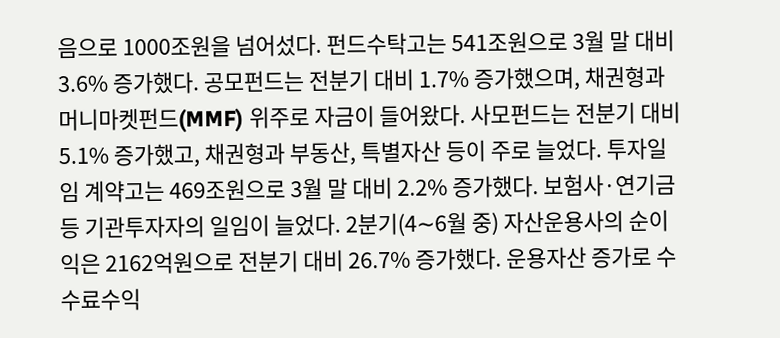음으로 1000조원을 넘어섰다. 펀드수탁고는 541조원으로 3월 말 대비 3.6% 증가했다. 공모펀드는 전분기 대비 1.7% 증가했으며, 채권형과 머니마켓펀드(MMF) 위주로 자금이 들어왔다. 사모펀드는 전분기 대비 5.1% 증가했고, 채권형과 부동산, 특별자산 등이 주로 늘었다. 투자일임 계약고는 469조원으로 3월 말 대비 2.2% 증가했다. 보험사·연기금 등 기관투자자의 일임이 늘었다. 2분기(4∼6월 중) 자산운용사의 순이익은 2162억원으로 전분기 대비 26.7% 증가했다. 운용자산 증가로 수수료수익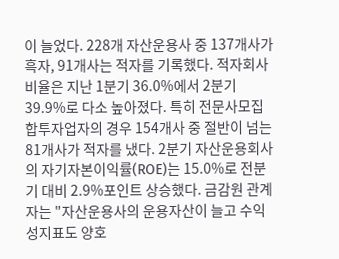이 늘었다. 228개 자산운용사 중 137개사가 흑자, 91개사는 적자를 기록했다. 적자회사 비율은 지난 1분기 36.0%에서 2분기 39.9%로 다소 높아졌다. 특히 전문사모집합투자업자의 경우 154개사 중 절반이 넘는 81개사가 적자를 냈다. 2분기 자산운용회사의 자기자본이익률(ROE)는 15.0%로 전분기 대비 2.9%포인트 상승했다. 금감원 관계자는 "자산운용사의 운용자산이 늘고 수익성지표도 양호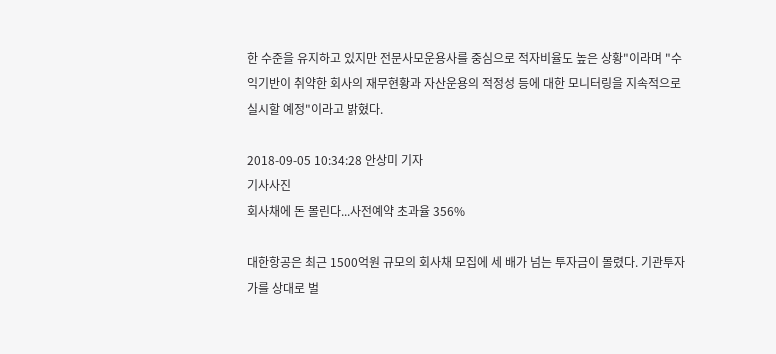한 수준을 유지하고 있지만 전문사모운용사를 중심으로 적자비율도 높은 상황"이라며 "수익기반이 취약한 회사의 재무현황과 자산운용의 적정성 등에 대한 모니터링을 지속적으로 실시할 예정"이라고 밝혔다.

2018-09-05 10:34:28 안상미 기자
기사사진
회사채에 돈 몰린다...사전예약 초과율 356%

대한항공은 최근 1500억원 규모의 회사채 모집에 세 배가 넘는 투자금이 몰렸다. 기관투자가를 상대로 벌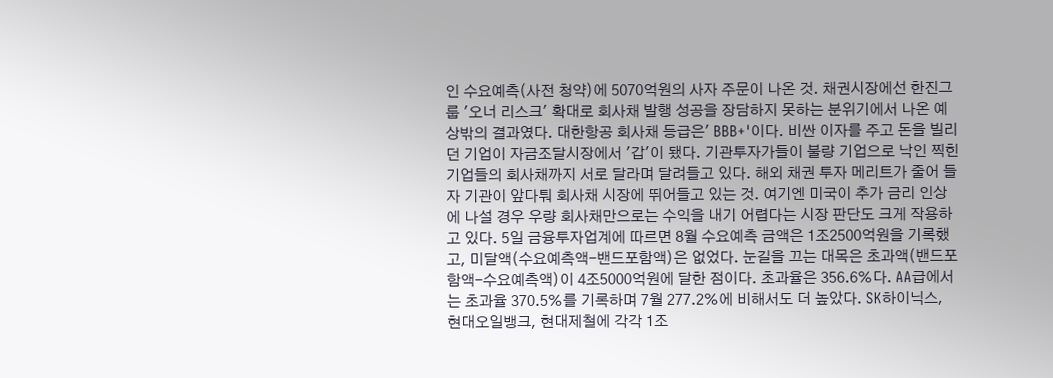인 수요예측(사전 청약)에 5070억원의 사자 주문이 나온 것. 채권시장에선 한진그룹 '오너 리스크' 확대로 회사채 발행 성공을 장담하지 못하는 분위기에서 나온 예상밖의 결과였다. 대한항공 회사채 등급은' BBB+'이다. 비싼 이자를 주고 돈을 빌리던 기업이 자금조달시장에서 '갑'이 됐다. 기관투자가들이 불량 기업으로 낙인 찍힌 기업들의 회사채까지 서로 달라며 달려들고 있다. 해외 채권 투자 메리트가 줄어 들자 기관이 앞다퉈 회사채 시장에 뛰어들고 있는 것. 여기엔 미국이 추가 금리 인상에 나설 경우 우량 회사채만으로는 수익을 내기 어렵다는 시장 판단도 크게 작용하고 있다. 5일 금융투자업계에 따르면 8월 수요예측 금액은 1조2500억원을 기록했고, 미달액(수요예측액-밴드포함액)은 없었다. 눈길을 끄는 대목은 초과액(밴드포함액-수요예측액)이 4조5000억원에 달한 점이다. 초과율은 356.6%다. AA급에서는 초과율 370.5%를 기록하며 7월 277.2%에 비해서도 더 높았다. SK하이닉스, 현대오일뱅크, 현대제철에 각각 1조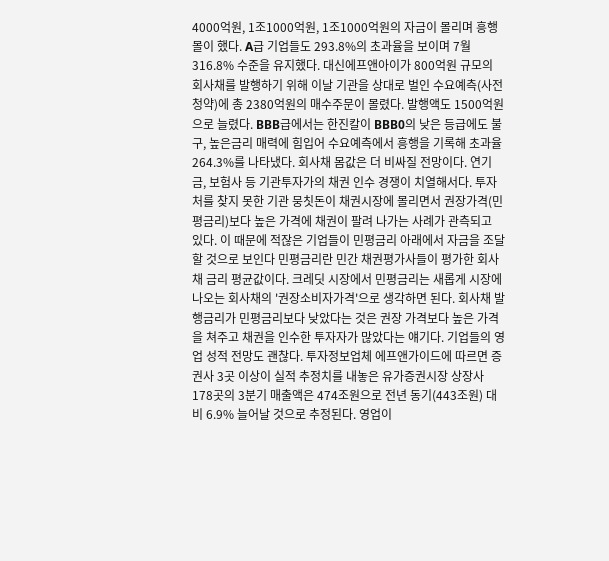4000억원, 1조1000억원, 1조1000억원의 자금이 몰리며 흥행 몰이 했다. A급 기업들도 293.8%의 초과율을 보이며 7월 316.8% 수준을 유지했다. 대신에프앤아이가 800억원 규모의 회사채를 발행하기 위해 이날 기관을 상대로 벌인 수요예측(사전 청약)에 총 2380억원의 매수주문이 몰렸다. 발행액도 1500억원으로 늘렸다. BBB급에서는 한진칼이 BBB0의 낮은 등급에도 불구, 높은금리 매력에 힘입어 수요예측에서 흥행을 기록해 초과율 264.3%를 나타냈다. 회사채 몸값은 더 비싸질 전망이다. 연기금, 보험사 등 기관투자가의 채권 인수 경쟁이 치열해서다. 투자처를 찾지 못한 기관 뭉칫돈이 채권시장에 몰리면서 권장가격(민평금리)보다 높은 가격에 채권이 팔려 나가는 사례가 관측되고 있다. 이 때문에 적잖은 기업들이 민평금리 아래에서 자금을 조달할 것으로 보인다 민평금리란 민간 채권평가사들이 평가한 회사채 금리 평균값이다. 크레딧 시장에서 민평금리는 새롭게 시장에 나오는 회사채의 '권장소비자가격'으로 생각하면 된다. 회사채 발행금리가 민평금리보다 낮았다는 것은 권장 가격보다 높은 가격을 쳐주고 채권을 인수한 투자자가 많았다는 얘기다. 기업들의 영업 성적 전망도 괜찮다. 투자정보업체 에프앤가이드에 따르면 증권사 3곳 이상이 실적 추정치를 내놓은 유가증권시장 상장사 178곳의 3분기 매출액은 474조원으로 전년 동기(443조원) 대비 6.9% 늘어날 것으로 추정된다. 영업이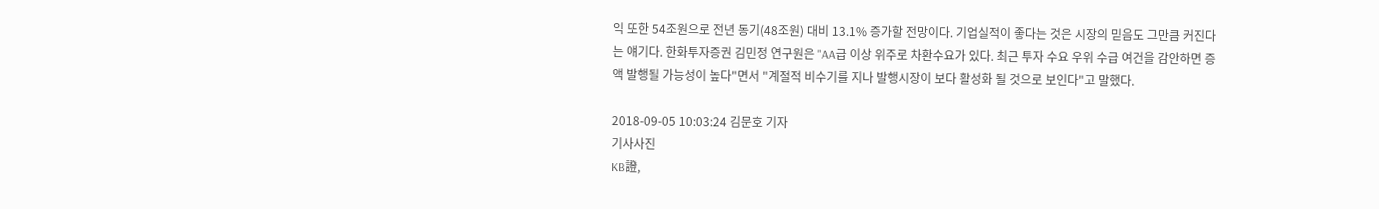익 또한 54조원으로 전년 동기(48조원) 대비 13.1% 증가할 전망이다. 기업실적이 좋다는 것은 시장의 믿음도 그만큼 커진다는 얘기다. 한화투자증권 김민정 연구원은 "AA급 이상 위주로 차환수요가 있다. 최근 투자 수요 우위 수급 여건을 감안하면 증액 발행될 가능성이 높다"면서 "계절적 비수기를 지나 발행시장이 보다 활성화 될 것으로 보인다"고 말했다.

2018-09-05 10:03:24 김문호 기자
기사사진
KB證,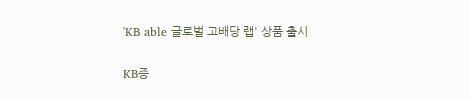'KB able 글로벌 고배당 랩' 상품 출시

KB증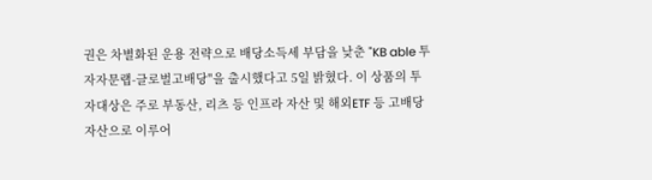권은 차별화된 운용 전략으로 배당소득세 부담을 낮춘 "KB able 투자자문랩-글로벌고배당"을 출시했다고 5일 밝혔다. 이 상품의 투자대상은 주로 부동산, 리츠 등 인프라 자산 및 해외ETF 등 고배당 자산으로 이루어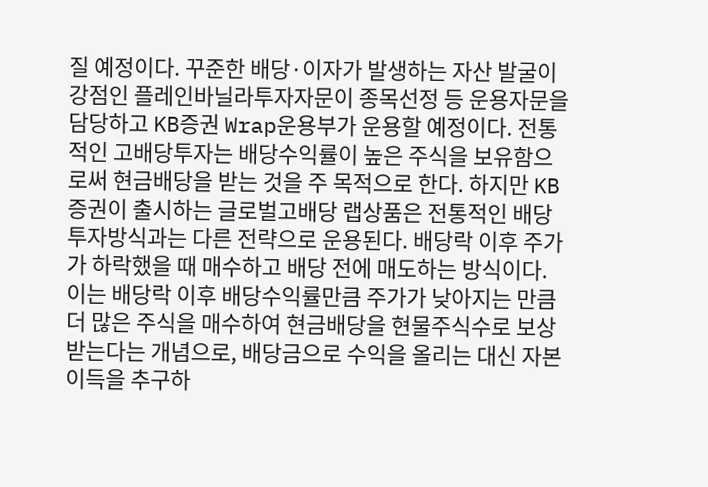질 예정이다. 꾸준한 배당·이자가 발생하는 자산 발굴이 강점인 플레인바닐라투자자문이 종목선정 등 운용자문을 담당하고 KB증권 Wrap운용부가 운용할 예정이다. 전통적인 고배당투자는 배당수익률이 높은 주식을 보유함으로써 현금배당을 받는 것을 주 목적으로 한다. 하지만 KB증권이 출시하는 글로벌고배당 랩상품은 전통적인 배당투자방식과는 다른 전략으로 운용된다. 배당락 이후 주가가 하락했을 때 매수하고 배당 전에 매도하는 방식이다. 이는 배당락 이후 배당수익률만큼 주가가 낮아지는 만큼 더 많은 주식을 매수하여 현금배당을 현물주식수로 보상받는다는 개념으로, 배당금으로 수익을 올리는 대신 자본이득을 추구하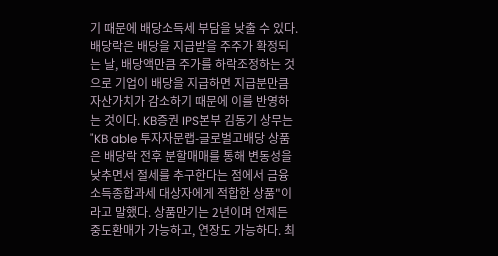기 때문에 배당소득세 부담을 낮출 수 있다. 배당락은 배당을 지급받을 주주가 확정되는 날, 배당액만큼 주가를 하락조정하는 것으로 기업이 배당을 지급하면 지급분만큼 자산가치가 감소하기 때문에 이를 반영하는 것이다. KB증권 IPS본부 김동기 상무는 "KB able 투자자문랩-글로벌고배당 상품은 배당락 전후 분할매매를 통해 변동성을 낮추면서 절세를 추구한다는 점에서 금융소득종합과세 대상자에게 적합한 상품"이라고 말했다. 상품만기는 2년이며 언제든 중도환매가 가능하고, 연장도 가능하다. 최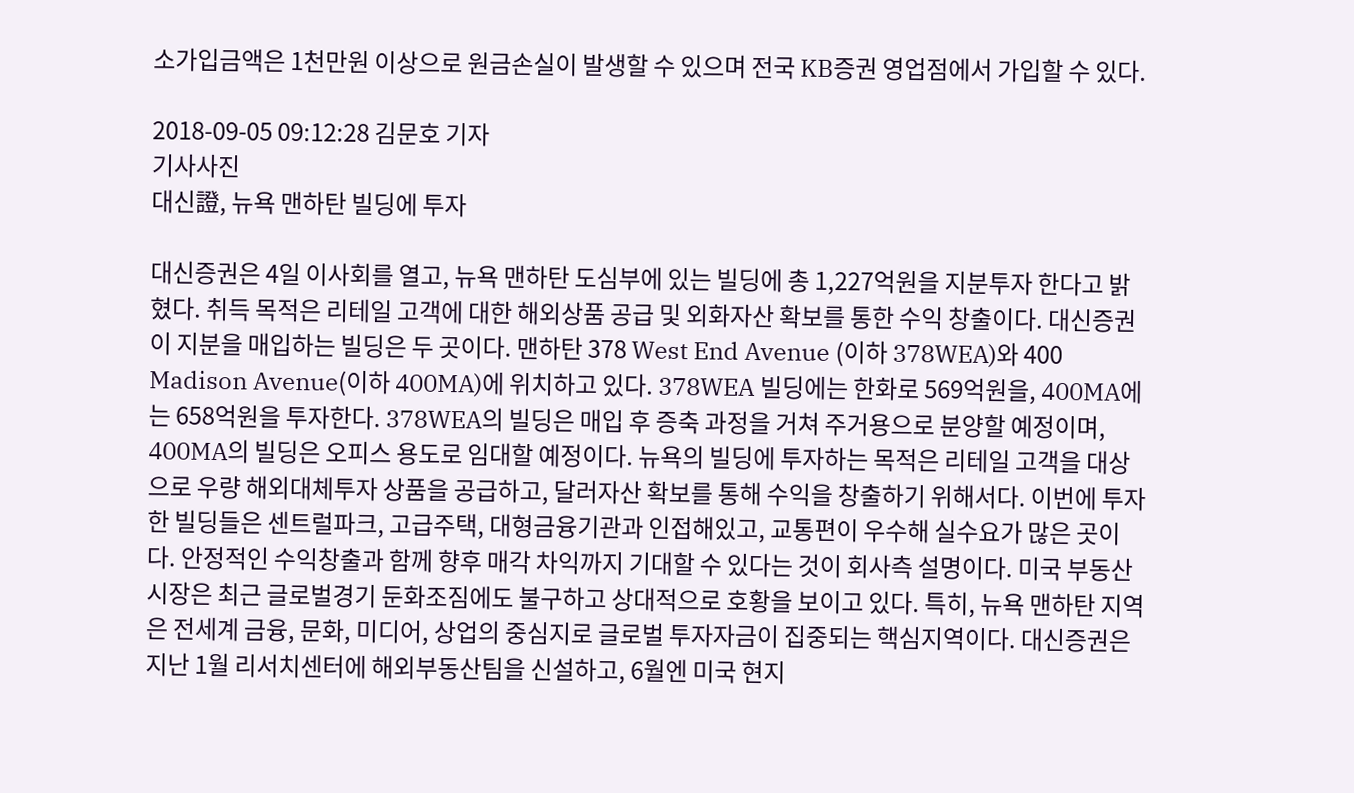소가입금액은 1천만원 이상으로 원금손실이 발생할 수 있으며 전국 KB증권 영업점에서 가입할 수 있다.

2018-09-05 09:12:28 김문호 기자
기사사진
대신證, 뉴욕 맨하탄 빌딩에 투자

대신증권은 4일 이사회를 열고, 뉴욕 맨하탄 도심부에 있는 빌딩에 총 1,227억원을 지분투자 한다고 밝혔다. 취득 목적은 리테일 고객에 대한 해외상품 공급 및 외화자산 확보를 통한 수익 창출이다. 대신증권이 지분을 매입하는 빌딩은 두 곳이다. 맨하탄 378 West End Avenue (이하 378WEA)와 400 Madison Avenue(이하 400MA)에 위치하고 있다. 378WEA 빌딩에는 한화로 569억원을, 400MA에는 658억원을 투자한다. 378WEA의 빌딩은 매입 후 증축 과정을 거쳐 주거용으로 분양할 예정이며, 400MA의 빌딩은 오피스 용도로 임대할 예정이다. 뉴욕의 빌딩에 투자하는 목적은 리테일 고객을 대상으로 우량 해외대체투자 상품을 공급하고, 달러자산 확보를 통해 수익을 창출하기 위해서다. 이번에 투자한 빌딩들은 센트럴파크, 고급주택, 대형금융기관과 인접해있고, 교통편이 우수해 실수요가 많은 곳이다. 안정적인 수익창출과 함께 향후 매각 차익까지 기대할 수 있다는 것이 회사측 설명이다. 미국 부동산시장은 최근 글로벌경기 둔화조짐에도 불구하고 상대적으로 호황을 보이고 있다. 특히, 뉴욕 맨하탄 지역은 전세계 금융, 문화, 미디어, 상업의 중심지로 글로벌 투자자금이 집중되는 핵심지역이다. 대신증권은 지난 1월 리서치센터에 해외부동산팀을 신설하고, 6월엔 미국 현지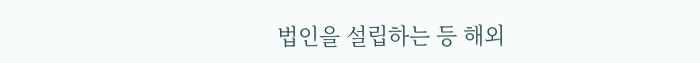법인을 설립하는 등 해외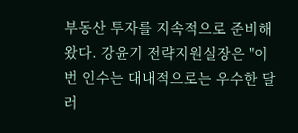부동산 투자를 지속적으로 준비해왔다. 강윤기 전략지원실장은 "이번 인수는 대내적으로는 우수한 달러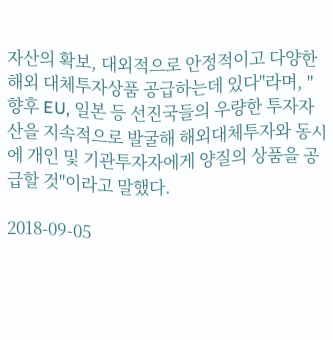자산의 확보, 대외적으로 안정적이고 다양한 해외 대체투자상품 공급하는데 있다"라며, "향후 EU, 일본 등 선진국들의 우량한 투자자산을 지속적으로 발굴해 해외대체투자와 동시에 개인 및 기관투자자에게 양질의 상품을 공급할 것"이라고 말했다.

2018-09-05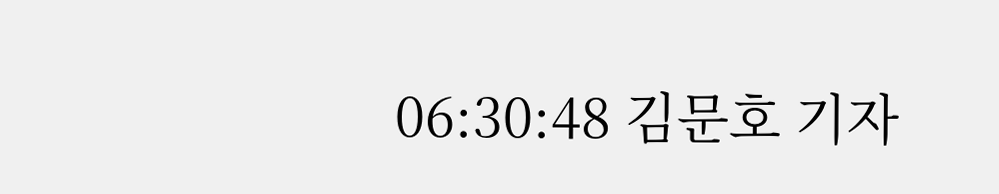06:30:48 김문호 기자